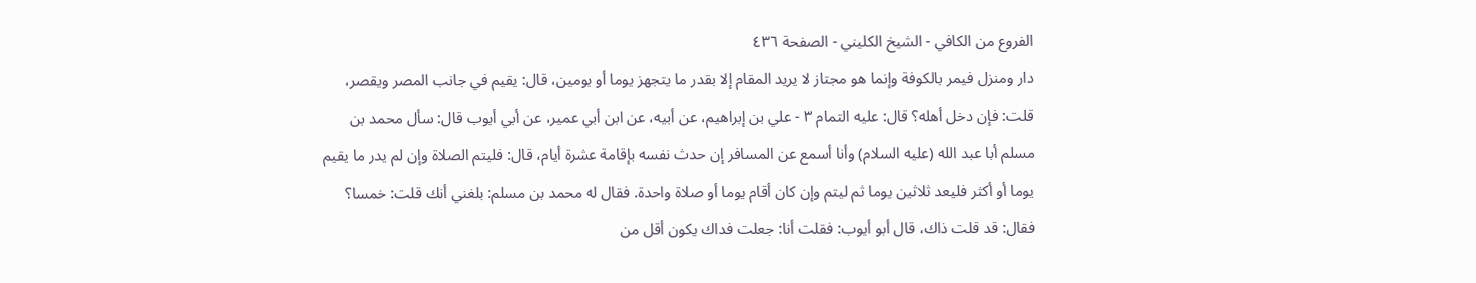الفروع من الكافي - الشيخ الكليني - الصفحة ٤٣٦
دار ومنزل فيمر بالكوفة وإنما هو مجتاز لا يريد المقام إلا بقدر ما يتجهز يوما أو يومين، قال: يقيم في جانب المصر ويقصر، قلت: فإن دخل أهله؟ قال: عليه التمام ٣ - علي بن إبراهيم، عن أبيه، عن ابن أبي عمير، عن أبي أيوب قال: سأل محمد بن مسلم أبا عبد الله (عليه السلام) وأنا أسمع عن المسافر إن حدث نفسه بإقامة عشرة أيام، قال: فليتم الصلاة وإن لم يدر ما يقيم يوما أو أكثر فليعد ثلاثين يوما ثم ليتم وإن كان أقام يوما أو صلاة واحدة. فقال له محمد بن مسلم: بلغني أنك قلت: خمسا؟ فقال: قد قلت ذاك، قال أبو أيوب: فقلت أنا: جعلت فداك يكون أقل من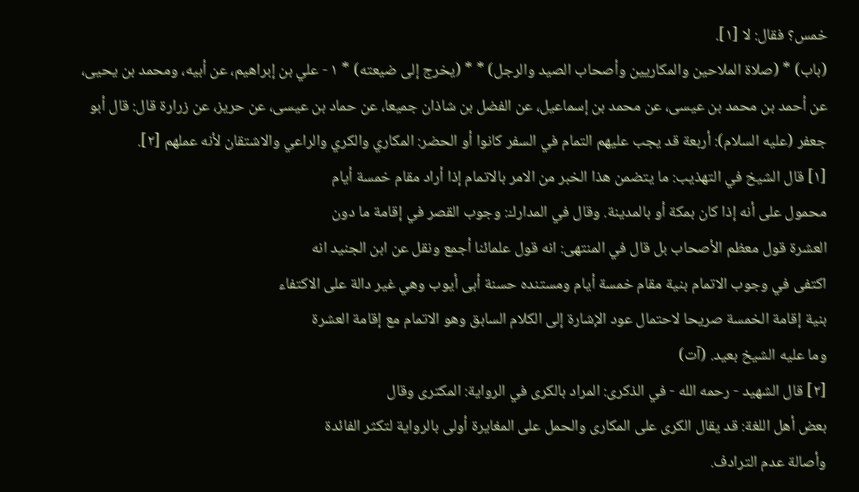خمس؟ فقال: لا [١].
(باب) * (صلاة الملاحين والمكاريين وأصحاب الصيد والرجل) * * (يخرج إلى ضيعته) * ١ - علي بن إبراهيم، عن أبيه، ومحمد بن يحيى، عن أحمد بن محمد بن عيسى، عن محمد بن إسماعيل، عن الفضل بن شاذان جميعا، عن حماد بن عيسى، عن حريز، عن زرارة قال: قال أبو جعفر (عليه السلام): أربعة قد يجب عليهم التمام في السفر كانوا أو الحضر: المكاري والكري والراعي والاشتقان لأنه عملهم [٢].
[١] قال الشيخ في التهذيب: ما يتضمن هذا الخبر من الامر بالاتمام إذا أراد مقام خمسة أيام
محمول على أنه إذا كان بمكة أو بالمدينة. وقال في المدارك: وجوب القصر في إقامة ما دون
العشرة قول معظم الأصحاب بل قال في المنتهى: انه قول علمائنا أجمع ونقل عن ابن الجنيد انه
اكتفى في وجوب الاتمام بنية مقام خمسة أيام ومستنده حسنة أبى أيوب وهي غير دالة على الاكتفاء
بنية إقامة الخمسة صريحا لاحتمال عود الإشارة إلى الكلام السابق وهو الاتمام مع إقامة العشرة
وما عليه الشيخ بعيد. (آت)
[٢] قال الشهيد - رحمه الله - في الذكرى: المراد بالكرى في الرواية: المكترى وقال
بعض أهل اللغة: قد يقال الكرى على المكارى والحمل على المغايرة أولى بالرواية لتكثر الفائدة
وأصالة عدم الترادف.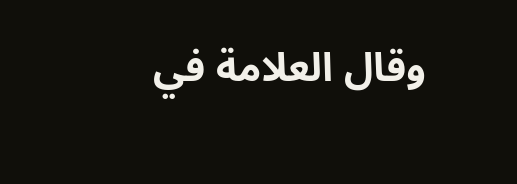وقال العلامة في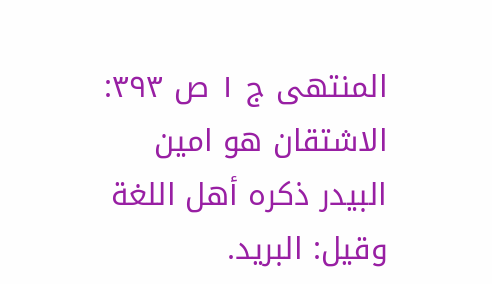المنتهى ج ١ ص ٣٩٣: الاشتقان هو امين البيدر ذكره أهل اللغة
وقيل: البريد.